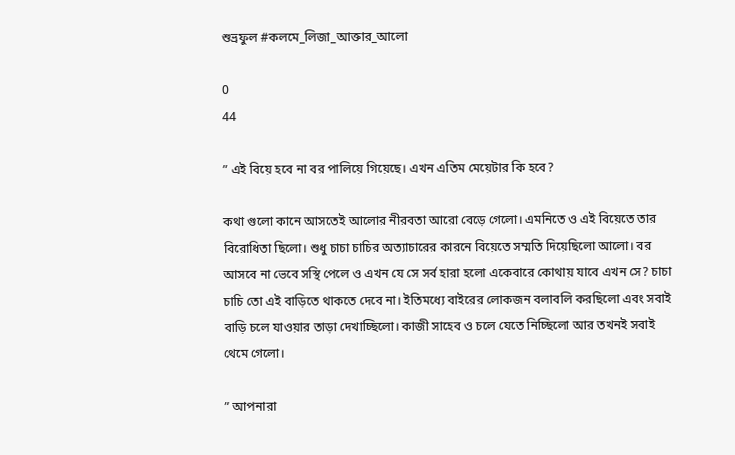শুভ্রফুল #কলমে_লিজা_আক্তার_আলো

0
44

” এই বিয়ে হবে না বর পালিয়ে গিয়েছে। এখন এতিম মেয়েটার কি হবে?

কথা গুলো কানে আসতেই আলোর নীরবতা আরো বেড়ে গেলো। এমনিতে ও এই বিয়েতে তার বিরোধিতা ছিলো। শুধু চাচা চাচির অত্যাচারের কারনে বিয়েতে সম্মতি দিয়েছিলো আলো। বর আসবে না ভেবে সস্থি পেলে ও এখন যে সে সর্ব হারা হলো একেবারে কোথায় যাবে এখন সে? চাচা চাচি তো এই বাড়িতে থাকতে দেবে না। ইতিমধ্যে বাইরের লোকজন বলাবলি করছিলো এবং সবাই বাড়ি চলে যাওয়ার তাড়া দেখাচ্ছিলো। কাজী সাহেব ও চলে যেতে নিচ্ছিলো আর তখনই সবাই থেমে গেলো।

” আপনারা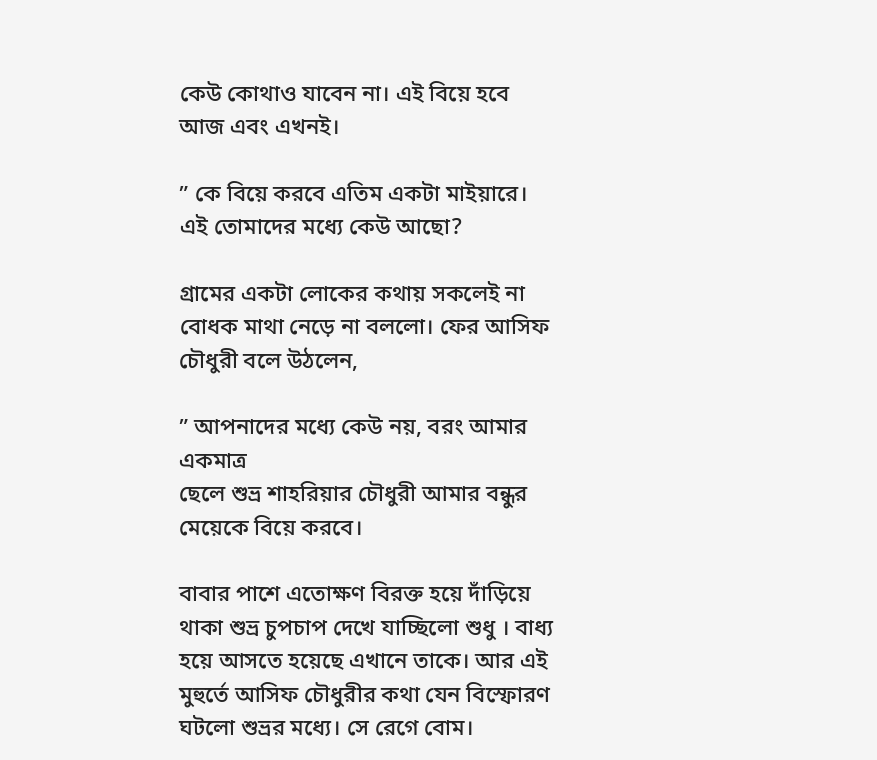কেউ কোথাও যাবেন না। এই বিয়ে হবে আজ এবং এখনই।

” কে বিয়ে করবে এতিম একটা মাইয়ারে। এই তোমাদের মধ্যে কেউ আছো?

গ্রামের একটা লোকের কথায় সকলেই না বোধক মাথা নেড়ে না বললো। ফের আসিফ চৌধুরী বলে উঠলেন,

” আপনাদের মধ্যে কেউ নয়, বরং আমার একমাত্র
ছেলে শুভ্র শাহরিয়ার চৌধুরী আমার বন্ধুর মেয়েকে বিয়ে করবে।

বাবার পাশে এতোক্ষণ বিরক্ত হয়ে দাঁড়িয়ে থাকা শুভ্র চুপচাপ দেখে যাচ্ছিলো শুধু । বাধ্য হয়ে আসতে হয়েছে এখানে তাকে। আর এই মুহুর্তে আসিফ চৌধুরীর কথা যেন বিস্ফোরণ ঘটলো শুভ্রর মধ্যে। সে রেগে বোম।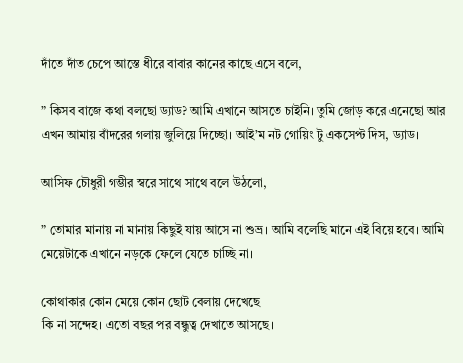দাঁতে দাঁত চেপে আস্তে ধীরে বাবার কানের কাছে এসে বলে,

” কিসব বাজে কথা বলছো ড্যাড? আমি এখানে আসতে চাইনি। তুমি জোড় করে এনেছো আর এখন আমায় বাঁদরের গলায় জুলিয়ে দিচ্ছো। আই’ম নট গোয়িং টু একসেপ্ট দিস, ড্যাড।

আসিফ চৌধুরী গম্ভীর স্বরে সাথে সাথে বলে উঠলো,

” তোমার মানায় না মানায় কিছুই যায় আসে না শুভ্র। আমি বলেছি মানে এই বিয়ে হবে। আমি মেয়েটাকে এখানে নড়কে ফেলে যেতে চাচ্ছি না।

কোথাকার কোন মেয়ে কোন ছোট বেলায় দেখেছে
কি না সন্দেহ। এতো বছর পর বন্ধুত্ব দেখাতে আসছে।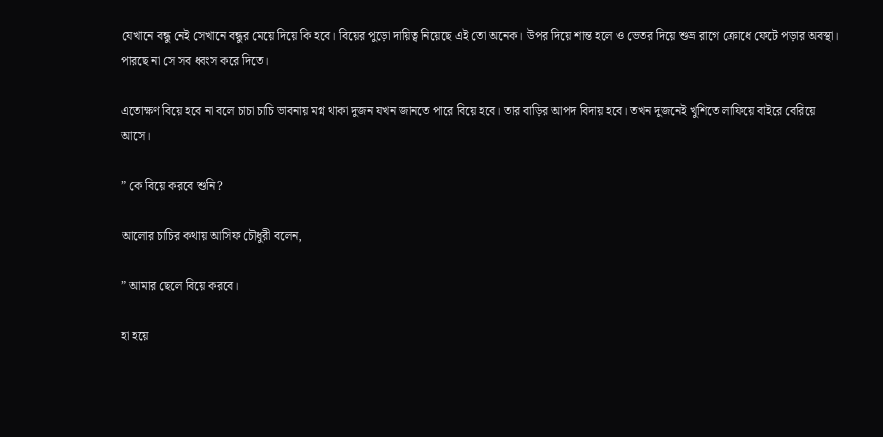যেখানে বন্ধু নেই সেখানে বন্ধুর মেয়ে দিয়ে কি হবে। বিয়ের পুড়ো দায়িত্ব নিয়েছে এই তো অনেক। উপর দিয়ে শান্ত হলে ও ভেতর দিয়ে শুভ্র রাগে ক্রোধে ফেটে পড়ার অবস্থা। পারছে না সে সব ধ্বংস করে দিতে।

এতোক্ষণ বিয়ে হবে না বলে চাচা চাচি ভাবনায় মগ্ন থাকা দুজন যখন জানতে পারে বিয়ে হবে। তার বাড়ির আপদ বিদায় হবে। তখন দুজনেই খুশিতে লাফিয়ে বাইরে বেরিয়ে আসে।

” কে বিয়ে করবে শুনি?

আলোর চাচির কথায় আসিফ চৌধুরী বলেন,

” আমার ছেলে বিয়ে করবে।

হা হয়ে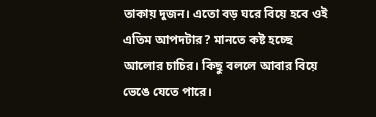তাকায় দুজন। এতো বড় ঘরে বিয়ে হবে ওই এতিম আপদটার? মানতে কষ্ট হচ্ছে আলোর চাচির। কিছু বললে আবার বিয়ে ভেঙে যেতে পারে।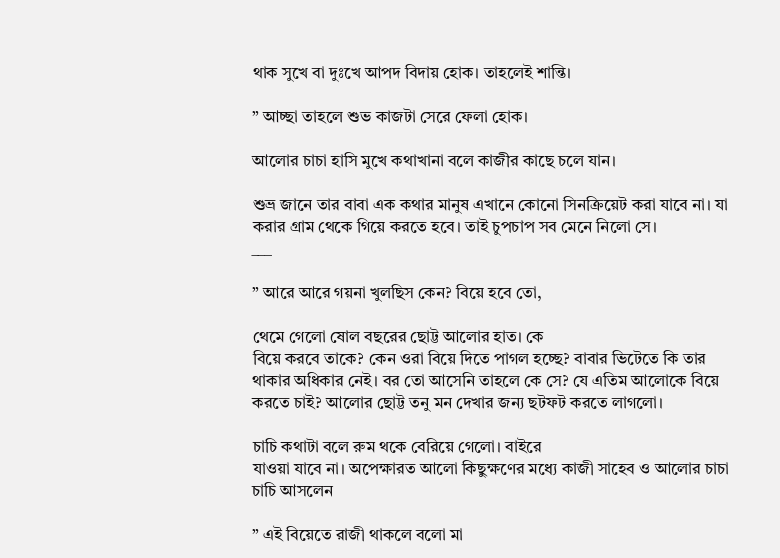থাক সুখে বা দুঃখে আপদ বিদায় হোক। তাহলেই শান্তি।

” আচ্ছা তাহলে শুভ কাজটা সেরে ফেলা হোক।

আলোর চাচা হাসি মুখে কথাখানা বলে কাজীর কাছে চলে যান।

শুভ্র জানে তার বাবা এক কথার মানুষ এখানে কোনো সিনক্রিয়েট করা যাবে না। যা করার গ্রাম থেকে গিয়ে করতে হবে। তাই চুপচাপ সব মেনে নিলো সে।
___

” আরে আরে গয়না খুলছিস কেন? বিয়ে হবে তো,

থেমে গেলো ষোল বছরের ছোট্ট আলোর হাত। কে
বিয়ে করবে তাকে? কেন ওরা বিয়ে দিতে পাগল হচ্ছে? বাবার ভিটেতে কি তার থাকার অধিকার নেই। বর তো আসেনি তাহলে কে সে? যে এতিম আলোকে বিয়ে করতে চাই? আলোর ছোট্ট তনু মন দেখার জন্য ছটফট করতে লাগলো।

চাচি কথাটা বলে রুম থকে বেরিয়ে গেলো। বাইরে
যাওয়া যাবে না। অপেক্ষারত আলো কিছুক্ষণের মধ্যে কাজী সাহেব ও আলোর চাচা চাচি আসলেন

” এই বিয়েতে রাজী থাকলে বলো মা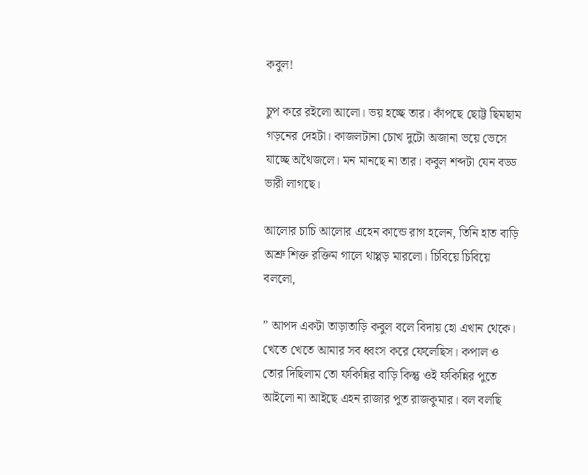কবুল!

চুপ করে রইলো আলো। ভয় হচ্ছে তার। কাঁপছে ছোট্ট ছিমছাম গড়নের দেহটা। কাজলটানা চোখ দুটো অজানা ভয়ে ভেসে যাচ্ছে অথৈজলে। মন মানছে না তার। কবুল শব্দটা যেন বড্ড ভারী লাগছে।

আলোর চাচি আলোর এহেন কান্ডে রাগ হলেন, তিনি হাত বাড়ি অশ্রু শিক্ত রক্তিম গালে থাপ্পড় মারলো। চিবিয়ে চিবিয়ে বললো,

” আপদ একটা তাড়াতাড়ি কবুল বলে বিদায় হো এখান থেকে। খেতে খেতে আমার সব ধ্বংস করে ফেলেছিস। কপাল ও তোর দিছিলাম তো ফকিন্নির বাড়ি কিন্তু ওই ফকিন্নির পুতে আইলো না আইছে এহন রাজার পুত রাজকুমার। বল বলছি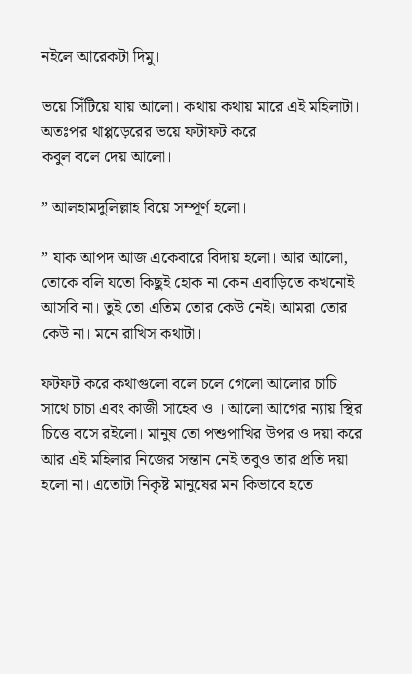নইলে আরেকটা দিমু।

ভয়ে সিঁটিয়ে যায় আলো। কথায় কথায় মারে এই মহিলাটা। অতঃপর থাপ্পড়েরের ভয়ে ফটাফট করে
কবুল বলে দেয় আলো।

” আলহামদুলিল্লাহ বিয়ে সম্পূর্ণ হলো।

” যাক আপদ আজ একেবারে বিদায় হলো। আর আলো, তোকে বলি যতো কিছুই হোক না কেন এবাড়িতে কখনোই আসবি না। তুই তো এতিম তোর কেউ নেই। আমরা তোর কেউ না। মনে রাখিস কথাটা।

ফটফট করে কথাগুলো বলে চলে গেলো আলোর চাচি
সাথে চাচা এবং কাজী সাহেব ও । আলো আগের ন্যায় স্থির চিত্তে বসে রইলো। মানুষ তো পশুপাখির উপর ও দয়া করে আর এই মহিলার নিজের সন্তান নেই তবুও তার প্রতি দয়া হলো না। এতোটা নিকৃষ্ট মানুষের মন কিভাবে হতে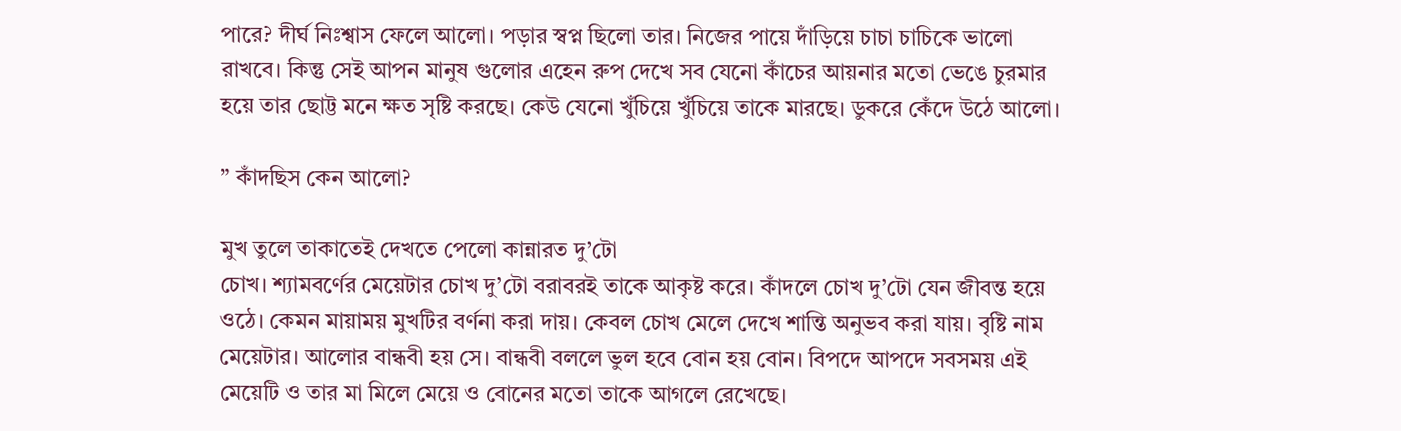পারে? দীর্ঘ নিঃশ্বাস ফেলে আলো। পড়ার স্বপ্ন ছিলো তার। নিজের পায়ে দাঁড়িয়ে চাচা চাচিকে ভালো রাখবে। কিন্তু সেই আপন মানুষ গুলোর এহেন রুপ দেখে সব যেনো কাঁচের আয়নার মতো ভেঙে চুরমার হয়ে তার ছোট্ট মনে ক্ষত সৃষ্টি করছে। কেউ যেনো খুঁচিয়ে খুঁচিয়ে তাকে মারছে। ডুকরে কেঁদে উঠে আলো।

” কাঁদছিস কেন আলো?

মুখ তুলে তাকাতেই দেখতে পেলো কান্নারত দু’টো
চোখ। শ্যামবর্ণের মেয়েটার চোখ দু’টো বরাবরই তাকে আকৃষ্ট করে। কাঁদলে চোখ দু’টো যেন জীবন্ত হয়ে ওঠে। কেমন মায়াময় মুখটির বর্ণনা করা দায়। কেবল চোখ মেলে দেখে শান্তি অনুভব করা যায়। বৃষ্টি নাম মেয়েটার। আলোর বান্ধবী হয় সে। বান্ধবী বললে ভুল হবে বোন হয় বোন। বিপদে আপদে সবসময় এই মেয়েটি ও তার মা মিলে মেয়ে ও বোনের মতো তাকে আগলে রেখেছে।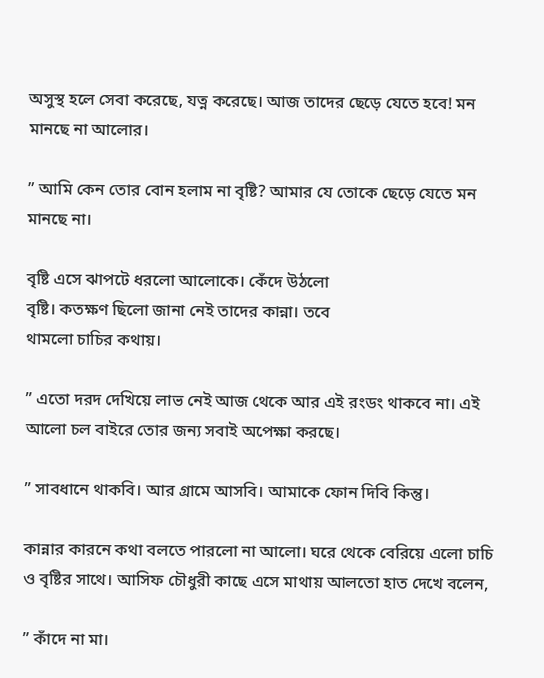অসুস্থ হলে সেবা করেছে, যত্ন করেছে। আজ তাদের ছেড়ে যেতে হবে! মন মানছে না আলোর।

” আমি কেন তোর বোন হলাম না বৃষ্টি? আমার যে তোকে ছেড়ে যেতে মন মানছে না।

বৃষ্টি এসে ঝাপটে ধরলো আলোকে। কেঁদে উঠলো
বৃষ্টি। কতক্ষণ ছিলো জানা নেই তাদের কান্না। তবে
থামলো চাচির কথায়।

” এতো দরদ দেখিয়ে লাভ নেই আজ থেকে আর এই রংডং থাকবে না। এই আলো চল বাইরে তোর জন্য সবাই অপেক্ষা করছে।

” সাবধানে থাকবি। আর গ্রামে আসবি। আমাকে ফোন দিবি কিন্তু।

কান্নার কারনে কথা বলতে পারলো না আলো। ঘরে থেকে বেরিয়ে এলো চাচি ও বৃষ্টির সাথে। আসিফ চৌধুরী কাছে এসে মাথায় আলতো হাত দেখে বলেন,

” কাঁদে না মা।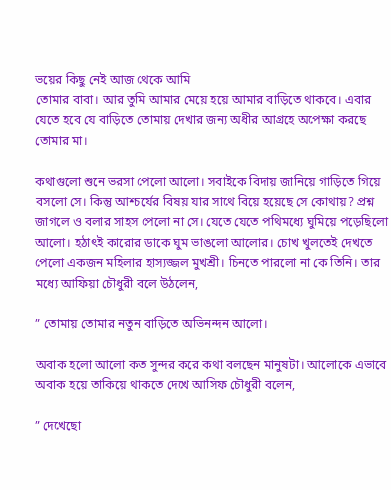ভয়ের কিছু নেই আজ থেকে আমি
তোমার বাবা। আর তুমি আমার মেয়ে হয়ে আমার বাড়িতে থাকবে। এবার যেতে হবে যে বাড়িতে তোমায় দেখার জন্য অধীর আগ্রহে অপেক্ষা করছে তোমার মা।

কথাগুলো শুনে ভরসা পেলো আলো। সবাইকে বিদায় জানিয়ে গাড়িতে গিয়ে বসলো সে। কিন্তু আশ্চর্যের বিষয় যার সাথে বিয়ে হয়েছে সে কোথায়? প্রশ্ন জাগলে ও বলার সাহস পেলো না সে। যেতে যেতে পথিমধ্যে ঘুমিয়ে পড়েছিলো আলো। হঠাৎই কারোর ডাকে ঘুম ভাঙলো আলোর। চোখ খুলতেই দেখতে পেলো একজন মহিলার হাস্যজ্জল মুখশ্রী। চিনতে পারলো না কে তিনি। তার মধ্যে আফিয়া চৌধুরী বলে উঠলেন,

” তোমায় তোমার নতুন বাড়িতে অভিনন্দন আলো।

অবাক হলো আলো কত সুন্দর করে কথা বলছেন মানুষটা। আলোকে এভাবে অবাক হয়ে তাকিয়ে থাকতে দেখে আসিফ চৌধুরী বলেন,

” দেখেছো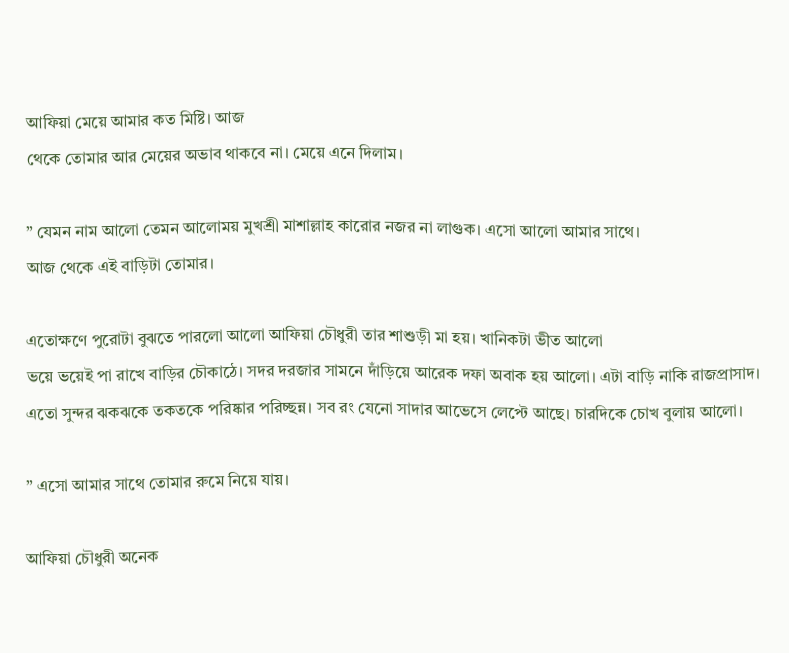আফিয়া মেয়ে আমার কত মিষ্টি। আজ
থেকে তোমার আর মেয়ের অভাব থাকবে না। মেয়ে এনে দিলাম।

” যেমন নাম আলো তেমন আলোময় মুখশ্রী মাশাল্লাহ কারোর নজর না লাগুক। এসো আলো আমার সাথে।
আজ থেকে এই বাড়িটা তোমার।

এতোক্ষণে পুরোটা বুঝতে পারলো আলো আফিয়া চৌধুরী তার শাশুড়ী মা হয়। খানিকটা ভীত আলো
ভয়ে ভয়েই পা রাখে বাড়ির চৌকাঠে। সদর দরজার সামনে দাঁড়িয়ে আরেক দফা অবাক হয় আলো। এটা বাড়ি নাকি রাজপ্রাসাদ। এতো সুন্দর ঝকঝকে তকতকে পরিষ্কার পরিচ্ছন্ন। সব রং যেনো সাদার আভেসে লেপ্টে আছে। চারদিকে চোখ বুলায় আলো।

” এসো আমার সাথে তোমার রুমে নিয়ে যায়।

আফিয়া চৌধুরী অনেক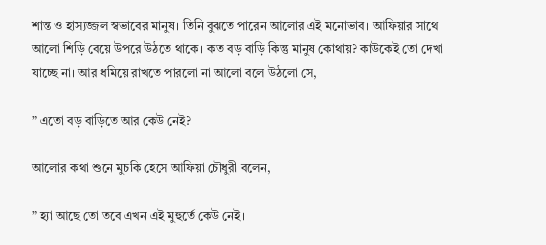শান্ত ও হাস্যজ্জল স্বভাবের মানুষ। তিনি বুঝতে পারেন আলোর এই মনোভাব। আফিয়ার সাথে আলো শিড়ি বেয়ে উপরে উঠতে থাকে। কত বড় বাড়ি কিন্তু মানুষ কোথায়? কাউকেই তো দেখা যাচ্ছে না। আর ধমিয়ে রাখতে পারলো না আলো বলে উঠলো সে,

” এতো বড় বাড়িতে আর কেউ নেই?

আলোর কথা শুনে মুচকি হেসে আফিয়া চৌধুরী বলেন,

” হ্যা আছে তো তবে এখন এই মুহুর্তে কেউ নেই।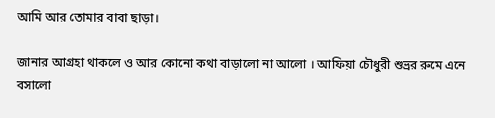আমি আর তোমার বাবা ছাড়া।

জানার আগ্রহা থাকলে ও আর কোনো কথা বাড়ালো না আলো । আফিয়া চৌধুরী শুভ্রর রুমে এনে বসালো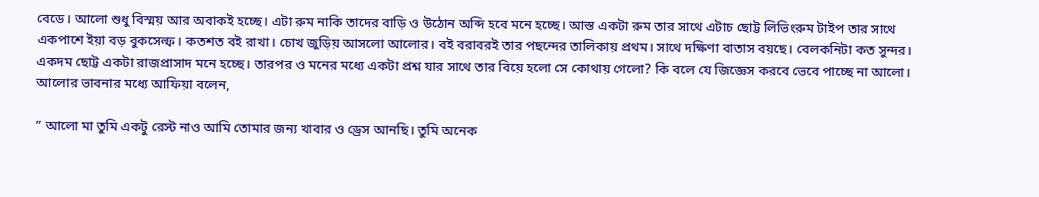বেডে। আলো শুধু বিস্ময় আর অবাকই হচ্ছে। এটা রুম নাকি তাদের বাড়ি ও উঠোন অব্দি হবে মনে হচ্ছে। আস্ত একটা রুম তার সাথে এটাচ ছোট্ট লিভিংরুম টাইপ তার সাথে একপাশে ইয়া বড় বুকসেল্ফ। কতশত বই রাখা। চোখ জুড়িয় আসলো আলোর। বই বরাবরই তার পছন্দের তালিকায় প্রথম। সাথে দক্ষিণা বাতাস বয়ছে। বেলকনিটা কত সুন্দর। একদম ছোট্ট একটা রাজপ্রাসাদ মনে হচ্ছে। তারপর ও মনের মধ্যে একটা প্রশ্ন যার সাথে তার বিয়ে হলো সে কোথায় গেলো? কি বলে যে জিজ্ঞেস করবে ভেবে পাচ্ছে না আলো। আলোর ভাবনার মধ্যে আফিয়া বলেন,

” আলো মা তুমি একটু রেস্ট নাও আমি তোমার জন্য খাবার ও ড্রেস আনছি। তুমি অনেক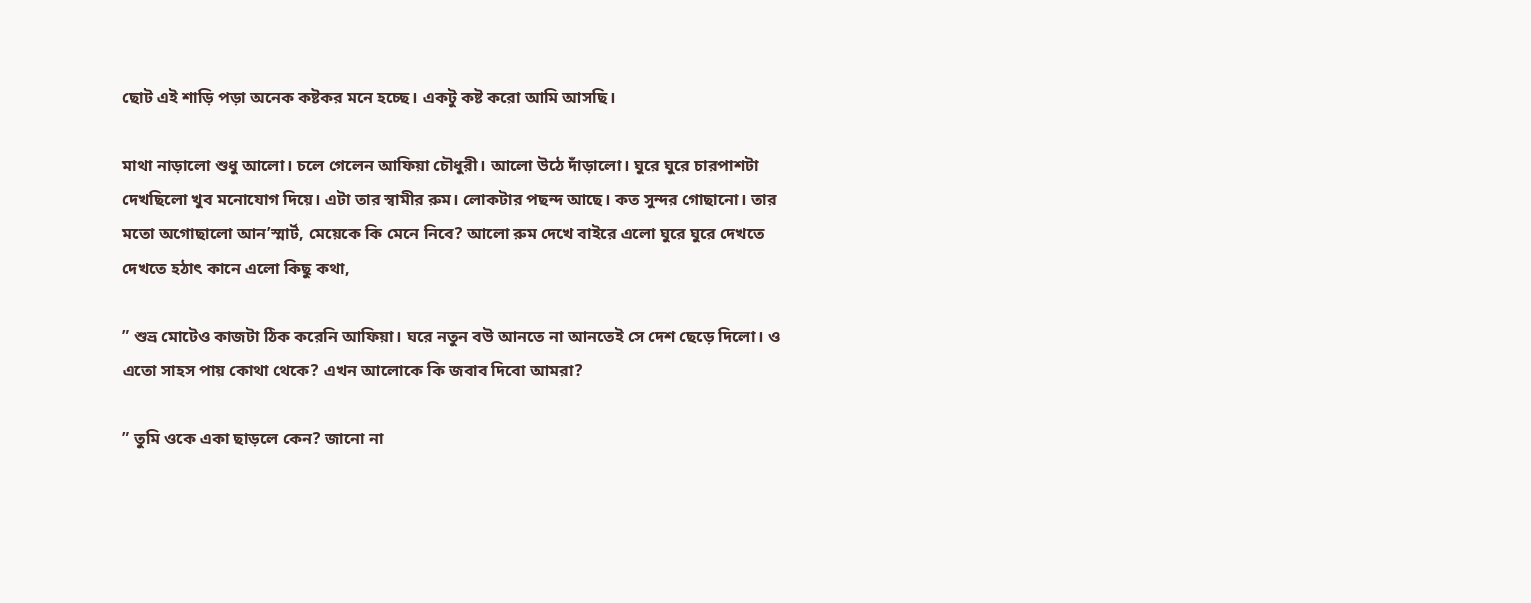ছোট এই শাড়ি পড়া অনেক কষ্টকর মনে হচ্ছে। একটু কষ্ট করো আমি আসছি।

মাথা নাড়ালো শুধু আলো। চলে গেলেন আফিয়া চৌধুরী। আলো উঠে দাঁড়ালো। ঘুরে ঘুরে চারপাশটা দেখছিলো খুব মনোযোগ দিয়ে। এটা তার স্বামীর রুম। লোকটার পছন্দ আছে। কত সুন্দর গোছানো। তার মতো অগোছালো আন’স্মার্ট, মেয়েকে কি মেনে নিবে? আলো রুম দেখে বাইরে এলো ঘুরে ঘুরে দেখতে দেখতে হঠাৎ কানে এলো কিছু কথা,

” শুভ্র মোটেও কাজটা ঠিক করেনি আফিয়া। ঘরে নতুন বউ আনতে না আনতেই সে দেশ ছেড়ে দিলো। ও এতো সাহস পায় কোথা থেকে? এখন আলোকে কি জবাব দিবো আমরা?

” তুমি ওকে একা ছাড়লে কেন? জানো না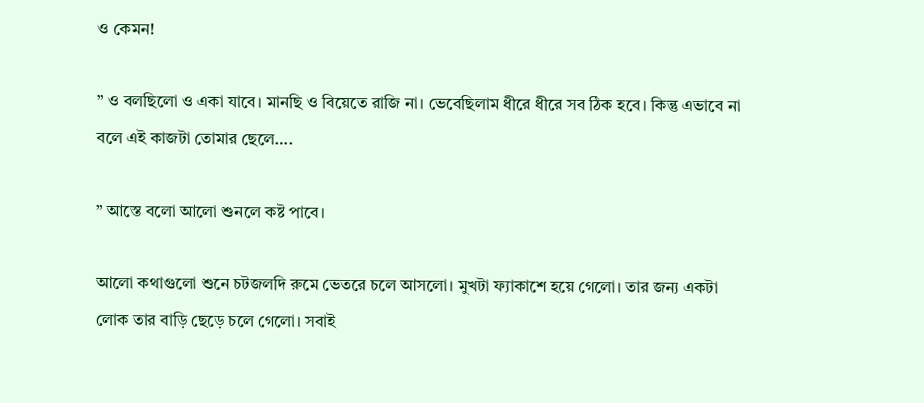ও কেমন!

” ও বলছিলো ও একা যাবে। মানছি ও বিয়েতে রাজি না। ভেবেছিলাম ধীরে ধীরে সব ঠিক হবে। কিন্তু এভাবে না বলে এই কাজটা তোমার ছেলে….

” আস্তে বলো আলো শুনলে কষ্ট পাবে।

আলো কথাগুলো শুনে চটজলদি রুমে ভেতরে চলে আসলো। মুখটা ফ্যাকাশে হয়ে গেলো। তার জন্য একটা লোক তার বাড়ি ছেড়ে চলে গেলো। সবাই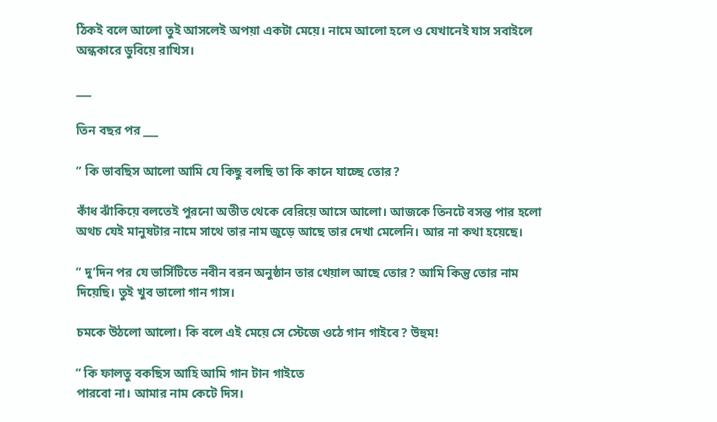ঠিকই বলে আলো তুই আসলেই অপয়া একটা মেয়ে। নামে আলো হলে ও যেখানেই যাস সবাইলে অন্ধকারে ডুবিয়ে রাখিস।

___

তিন বছর পর ___

” কি ভাবছিস আলো আমি যে কিছু বলছি তা কি কানে যাচ্ছে তোর?

কাঁধ ঝাঁকিয়ে বলতেই পুরনো অতীত থেকে বেরিয়ে আসে আলো। আজকে তিনটে বসন্ত পার হলো অথচ যেই মানুষটার নামে সাথে তার নাম জুড়ে আছে তার দেখা মেলেনি। আর না কথা হয়েছে।

” দু’দিন পর যে ভার্সিটিতে নবীন বরন অনুষ্ঠান তার খেয়াল আছে তোর? আমি কিন্তু তোর নাম দিয়েছি। তুই খুব ভালো গান গাস।

চমকে উঠলো আলো। কি বলে এই মেয়ে সে স্টেজে ওঠে গান গাইবে? উহুম!

” কি ফালতু বকছিস আহি আমি গান টান গাইতে
পারবো না। আমার নাম কেটে দিস।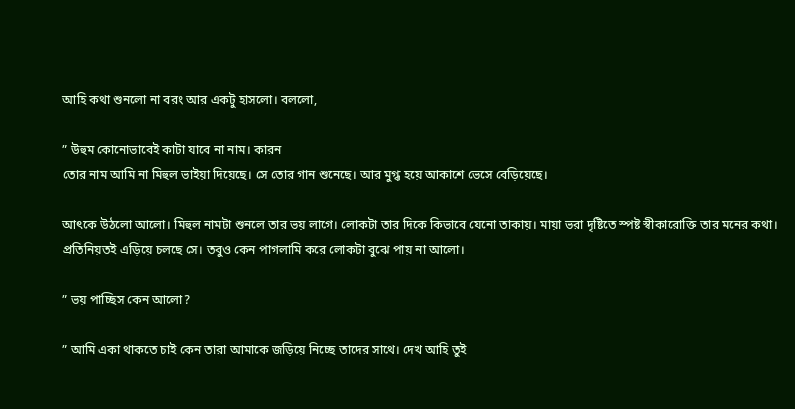আহি কথা শুনলো না বরং আর একটু হাসলো। বললো,

” উহুম কোনোভাবেই কাটা যাবে না নাম। কারন
তোর নাম আমি না মিহুল ভাইয়া দিয়েছে। সে তোর গান শুনেছে। আর মুগ্ধ হয়ে আকাশে ভেসে বেড়িয়েছে।

আৎকে উঠলো আলো। মিহুল নামটা শুনলে তার ভয় লাগে। লোকটা তার দিকে কিভাবে যেনো তাকায়। মায়া ভরা দৃষ্টিতে স্পষ্ট স্বীকারোক্তি তার মনের কথা। প্রতিনিয়তই এড়িয়ে চলছে সে। তবুও কেন পাগলামি করে লোকটা বুঝে পায় না আলো।

” ভয় পাচ্ছিস কেন আলো?

” আমি একা থাকতে চাই কেন তারা আমাকে জড়িয়ে নিচ্ছে তাদের সাথে। দেখ আহি তুই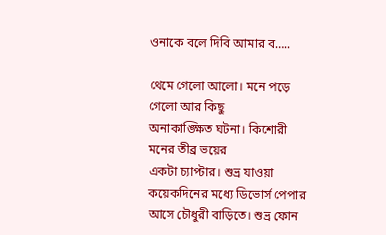ওনাকে বলে দিবি আমার ব…..

থেমে গেলো আলো। মনে পড়ে গেলো আর কিছু
অনাকাঙ্ক্ষিত ঘটনা। কিশোরী মনের তীব্র ভয়ের
একটা চ্যাপ্টার। শুভ্র যাওয়া কয়েকদিনের মধ্যে ডিভোর্স পেপার আসে চৌধুরী বাড়িতে। শুভ্র ফোন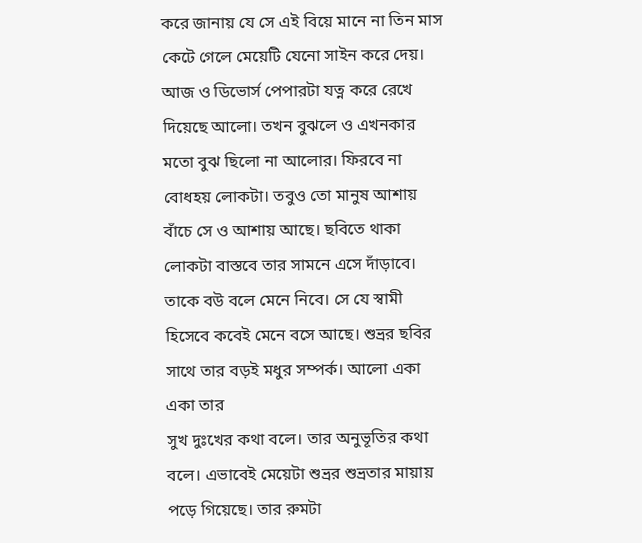করে জানায় যে সে এই বিয়ে মানে না তিন মাস কেটে গেলে মেয়েটি যেনো সাইন করে দেয়। আজ ও ডিভোর্স পেপারটা যত্ন করে রেখে দিয়েছে আলো। তখন বুঝলে ও এখনকার মতো বুঝ ছিলো না আলোর। ফিরবে না বোধহয় লোকটা। তবুও তো মানুষ আশায় বাঁচে সে ও আশায় আছে। ছবিতে থাকা লোকটা বাস্তবে তার সামনে এসে দাঁড়াবে। তাকে বউ বলে মেনে নিবে। সে যে স্বামী হিসেবে কবেই মেনে বসে আছে। শুভ্রর ছবির সাথে তার বড়ই মধুর সম্পর্ক। আলো একা একা তার
সুখ দুঃখের কথা বলে। তার অনুভূতির কথা বলে। এভাবেই মেয়েটা শুভ্রর শুভ্রতার মায়ায় পড়ে গিয়েছে। তার রুমটা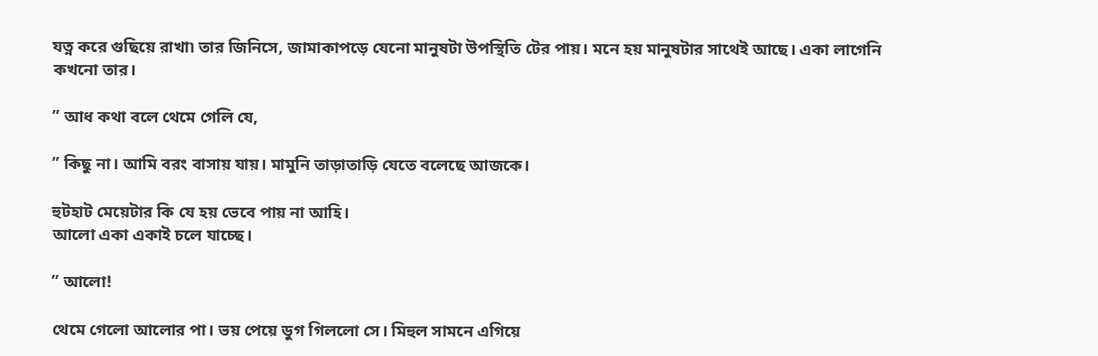যত্ন করে গুছিয়ে রাখা৷ তার জিনিসে, জামাকাপড়ে যেনো মানুষটা উপস্থিতি টের পায়। মনে হয় মানুষটার সাথেই আছে। একা লাগেনি কখনো তার।

” আধ কথা বলে থেমে গেলি যে,

” কিছু না। আমি বরং বাসায় যায়। মামুনি তাড়াতাড়ি যেতে বলেছে আজকে।

হুটহাট মেয়েটার কি যে হয় ভেবে পায় না আহি।
আলো একা একাই চলে যাচ্ছে।

” আলো!

থেমে গেলো আলোর পা। ভয় পেয়ে ডুগ গিললো সে। মিহুল সামনে এগিয়ে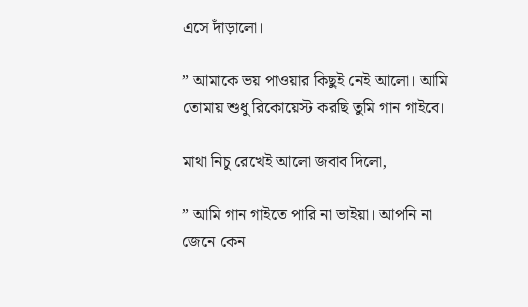এসে দাঁড়ালো।

” আমাকে ভয় পাওয়ার কিছুই নেই আলো। আমি তোমায় শুধু রিকোয়েস্ট করছি তুমি গান গাইবে।

মাথা নিচু রেখেই আলো জবাব দিলো,

” আমি গান গাইতে পারি না ভাইয়া। আপনি না জেনে কেন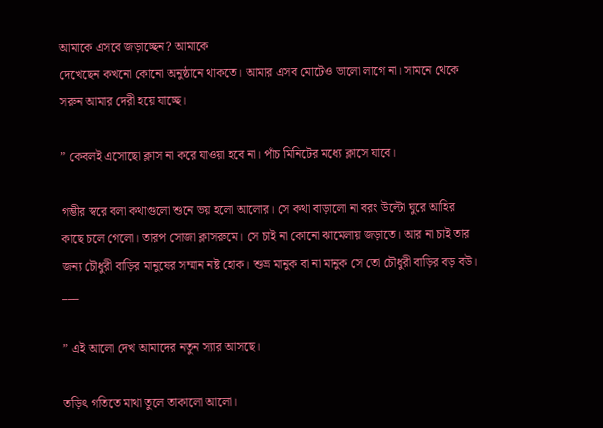আমাকে এসবে জড়াচ্ছেন? আমাকে
দেখেছেন কখনো কোনো অনুষ্ঠানে থাকতে। আমার এসব মোটেও ভালো লাগে না। সামনে থেকে সরুন আমার দেরী হয়ে যাচ্ছে।

” কেবলই এসোছো ক্লাস না করে যাওয়া হবে না। পাঁচ মিনিটের মধ্যে ক্লাসে যাবে।

গম্ভীর স্বরে বলা কথাগুলো শুনে ভয় হলো আলোর। সে কথা বাড়ালো না বরং উল্টো ঘুরে আহির কাছে চলে গেলো। তারপ সোজা ক্লাসরুমে। সে চাই না কোনো ঝামেলায় জড়াতে। আর না চাই তার জন্য চৌধুরী বাড়ির মানুষের সম্মান নষ্ট হোক। শুভ্র মানুক বা না মানুক সে তো চৌধুরী বাড়ির বড় বউ।
___

” এই আলো দেখ আমাদের নতুন স্যার আসছে।

তড়িৎ গতিতে মাথা তুলে তাকালো আলো।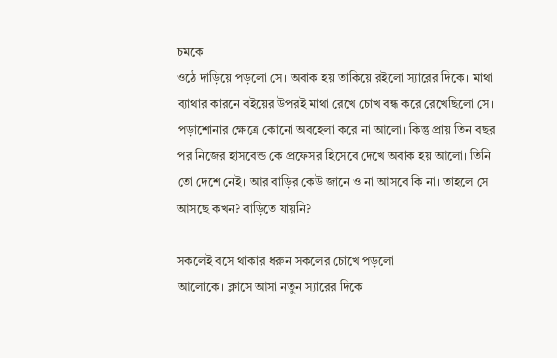চমকে
ওঠে দাড়িয়ে পড়লো সে। অবাক হয় তাকিয়ে রইলো স্যারের দিকে। মাথা ব্যাথার কারনে বইয়ের উপরই মাথা রেখে চোখ বন্ধ করে রেখেছিলো সে।
পড়াশোনার ক্ষেত্রে কোনো অবহেলা করে না আলো। কিন্তু প্রায় তিন বছর পর নিজের হাসবেন্ড কে প্রফেসর হিসেবে দেখে অবাক হয় আলো। তিনি তো দেশে নেই। আর বাড়ির কেউ জানে ও না আসবে কি না। তাহলে সে আসছে কখন? বাড়িতে যায়নি?

সকলেই বসে থাকার ধরুন সকলের চোখে পড়লো
আলোকে। ক্লাসে আসা নতুন স্যারের দিকে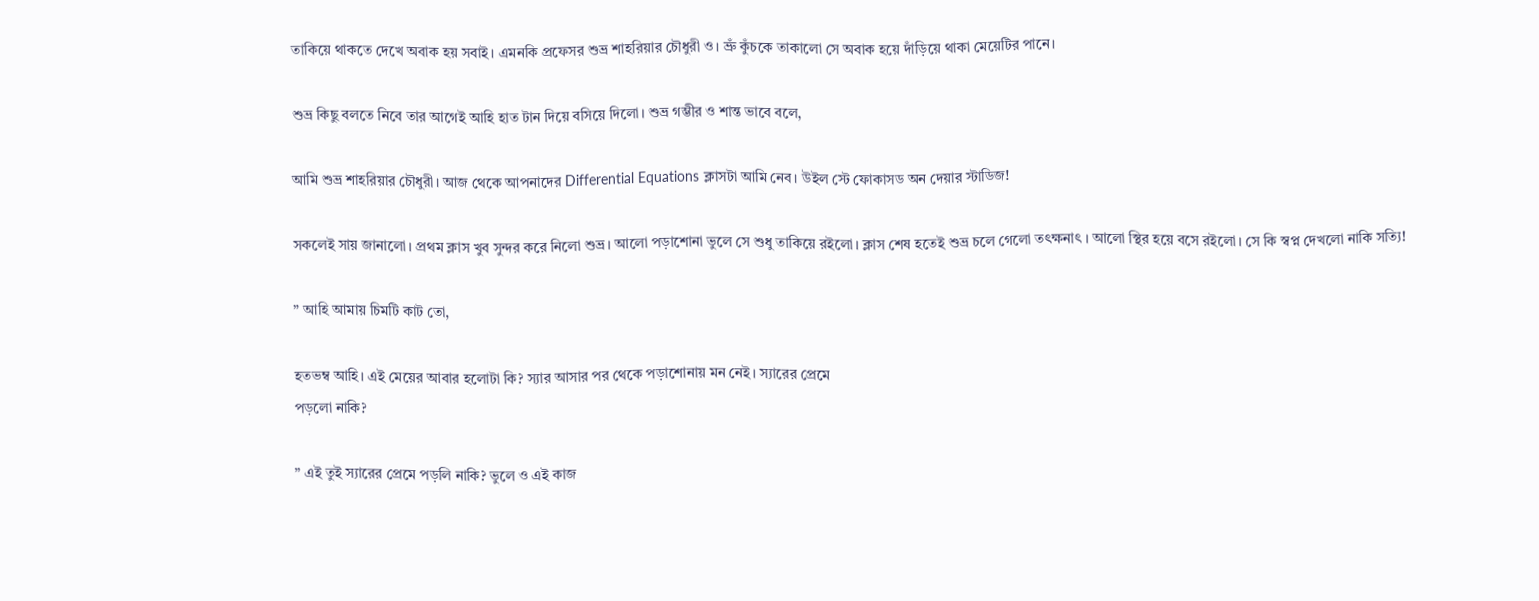তাকিয়ে থাকতে দেখে অবাক হয় সবাই। এমনকি প্রফেসর শুভ্র শাহরিয়ার চৌধুরী ও। ভ্রুঁ কুঁচকে তাকালো সে অবাক হয়ে দাঁড়িয়ে থাকা মেয়েটির পানে।

শুভ্র কিছু বলতে নিবে তার আগেই আহি হাত টান দিয়ে বসিয়ে দিলো। শুভ্র গম্ভীর ও শান্ত ভাবে বলে,

আমি শুভ্র শাহরিয়ার চৌধুরী। আজ থেকে আপনাদের Differential Equations ক্লাসটা আমি নেব। উইল স্টে ফোকাসড অন দেয়ার স্টাডিজ!

সকলেই সায় জানালো। প্রথম ক্লাস খুব সুন্দর করে নিলো শুভ্র। আলো পড়াশোনা ভুলে সে শুধু তাকিয়ে রইলো। ক্লাস শেষ হতেই শুভ্র চলে গেলো তৎক্ষনাৎ । আলো স্থির হয়ে বসে রইলো। সে কি স্বপ্ন দেখলো নাকি সত্যি!

” আহি আমায় চিমটি কাট তো,

হতভম্ব আহি। এই মেয়ের আবার হলোটা কি? স্যার আসার পর থেকে পড়াশোনায় মন নেই। স্যারের প্রেমে
পড়লো নাকি?

” এই তুই স্যারের প্রেমে পড়লি নাকি? ভুলে ও এই কাজ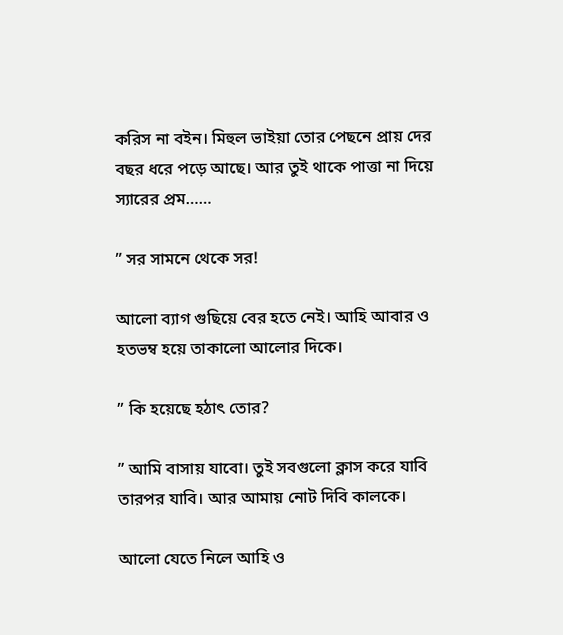করিস না বইন। মিহুল ভাইয়া তোর পেছনে প্রায় দের
বছর ধরে পড়ে আছে। আর তুই থাকে পাত্তা না দিয়ে স্যারের প্রম……

” সর সামনে থেকে সর!

আলো ব্যাগ গুছিয়ে বের হতে নেই। আহি আবার ও হতভম্ব হয়ে তাকালো আলোর দিকে।

” কি হয়েছে হঠাৎ তোর?

” আমি বাসায় যাবো। তুই সবগুলো ক্লাস করে যাবি তারপর যাবি। আর আমায় নোট দিবি কালকে।

আলো যেতে নিলে আহি ও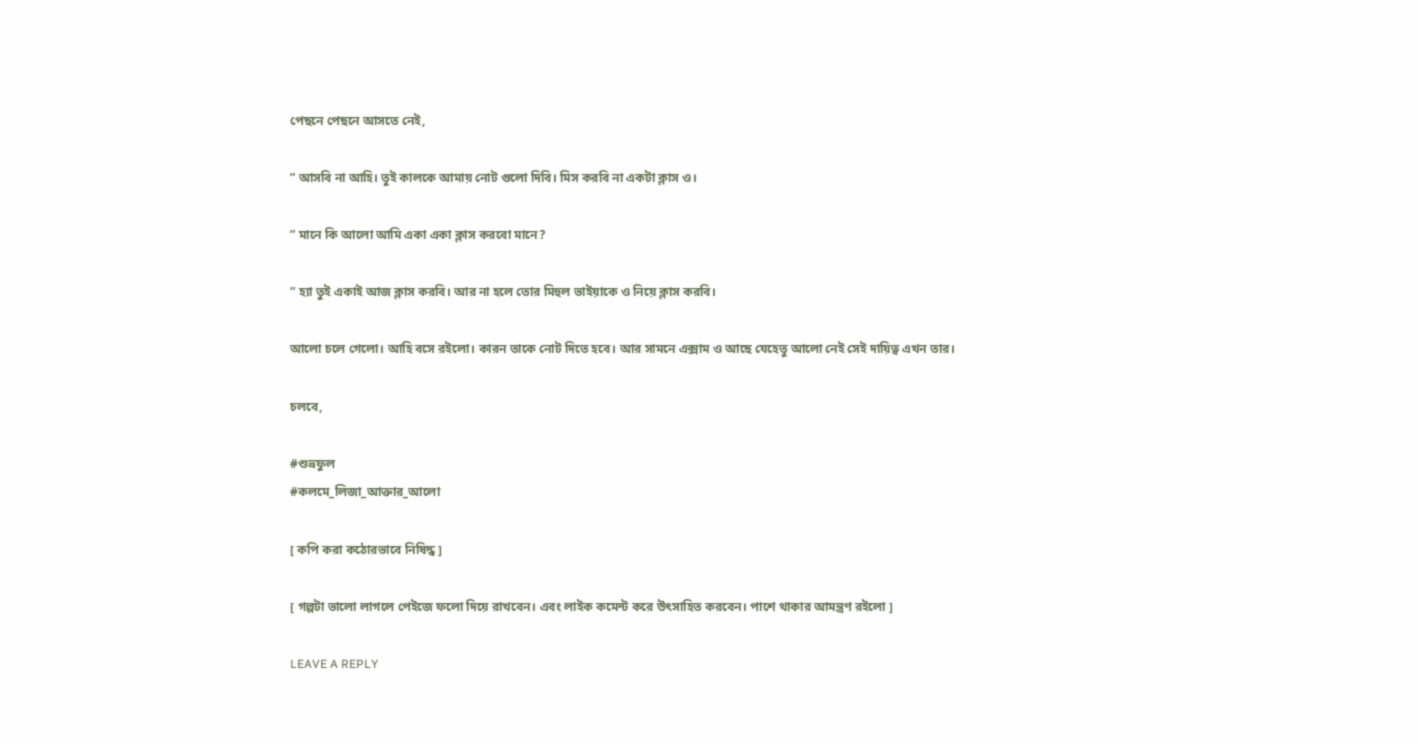পেছনে পেছনে আসতে নেই,

” আসবি না আহি। তুই কালকে আমায় নোট গুলো দিবি। মিস করবি না একটা ক্লাস ও।

” মানে কি আলো আমি একা একা ক্লাস করবো মানে?

” হ্যা তুই একাই আজ ক্লাস করবি। আর না হলে তোর মিহুল ভাইয়াকে ও নিয়ে ক্লাস করবি।

আলো চলে গেলো। আহি বসে রইলো। কারন তাকে নোট দিতে হবে। আর সামনে এক্সাম ও আছে যেহেতু আলো নেই সেই দায়িত্ব এখন তার।

চলবে,

#শুভ্রফুল
#কলমে_লিজা_আক্তার_আলো

[ কপি করা কঠোরভাবে নিষিদ্ধ ]

[ গল্পটা ভালো লাগলে পেইজে ফলো দিয়ে রাখবেন। এবং লাইক কমেন্ট করে উৎসাহিত করবেন। পাশে থাকার আমন্ত্রণ রইলো ]

LEAVE A REPLY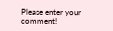Please enter your comment!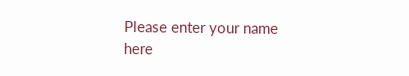Please enter your name here